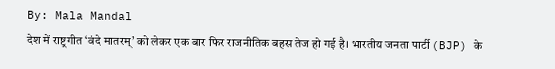By: Mala Mandal
देश में राष्ट्रगीत ‘वंदे मातरम्’ को लेकर एक बार फिर राजनीतिक बहस तेज हो गई है। भारतीय जनता पार्टी (BJP) के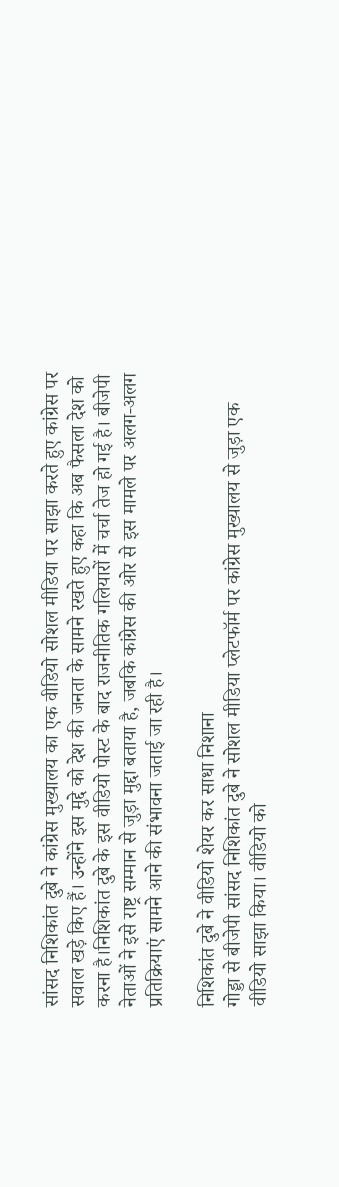सांसद निशिकांत दुबे ने कांग्रेस मुख्यालय का एक वीडियो सोशल मीडिया पर साझा करते हुए कांग्रेस पर सवाल खड़े किए हैं। उन्होंने इस मुद्दे को देश की जनता के सामने रखते हुए कहा कि अब फैसला देश को करना है।निशिकांत दुबे के इस वीडियो पोस्ट के बाद राजनीतिक गलियारों में चर्चा तेज हो गई है। बीजेपी नेताओं ने इसे राष्ट्र सम्मान से जुड़ा मुद्दा बताया है, जबकि कांग्रेस की ओर से इस मामले पर अलग-अलग प्रतिक्रियाएं सामने आने की संभावना जताई जा रही है।

निशिकांत दुबे ने वीडियो शेयर कर साधा निशाना
गोड्डा से बीजेपी सांसद निशिकांत दुबे ने सोशल मीडिया प्लेटफॉर्म पर कांग्रेस मुख्यालय से जुड़ा एक वीडियो साझा किया। वीडियो को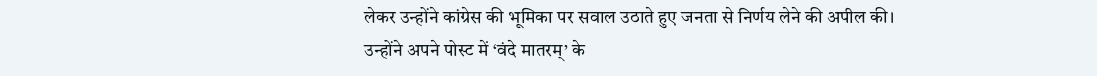लेकर उन्होंने कांग्रेस की भूमिका पर सवाल उठाते हुए जनता से निर्णय लेने की अपील की।
उन्होंने अपने पोस्ट में ‘वंदे मातरम्’ के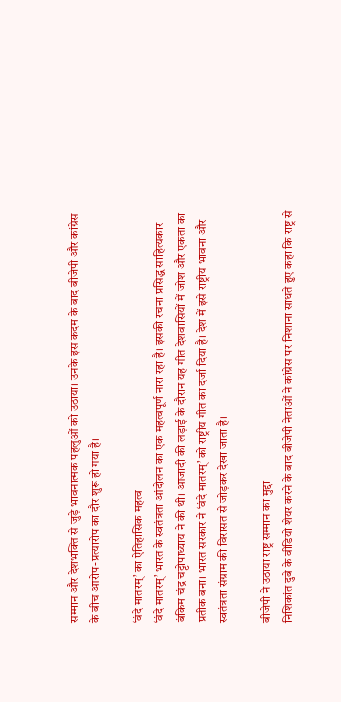सम्मान और देशभक्ति से जुड़े भावनात्मक पहलुओं को उठाया। उनके इस कदम के बाद बीजेपी और कांग्रेस के बीच आरोप-प्रत्यारोप का दौर शुरू हो गया है।

‘वंदे मातरम्’ का ऐतिहासिक महत्व
‘वंदे मातरम्’ भारत के स्वतंत्रता आंदोलन का एक महत्वपूर्ण नारा रहा है। इसकी रचना प्रसिद्ध साहित्यकार बंकिम चंद्र चट्टोपाध्याय ने की थी। आजादी की लड़ाई के दौरान यह गीत देशवासियों में जोश और एकता का प्रतीक बना। भारत सरकार ने ‘वंदे मातरम्’ को राष्ट्रीय गीत का दर्जा दिया है। देश में इसे राष्ट्रीय भावना और स्वतंत्रता संग्राम की विरासत से जोड़कर देखा जाता है।

बीजेपी ने उठाया राष्ट्र सम्मान का मुद्दा
निशिकांत दुबे के वीडियो शेयर करने के बाद बीजेपी नेताओं ने कांग्रेस पर निशाना साधते हुए कहा कि राष्ट्र से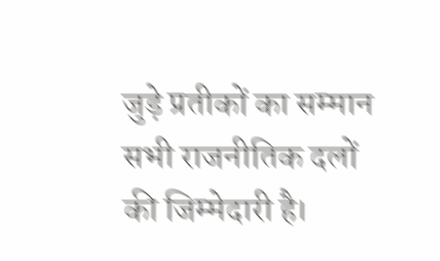जुड़े प्रतीकों का सम्मान सभी राजनीतिक दलों की जिम्मेदारी है।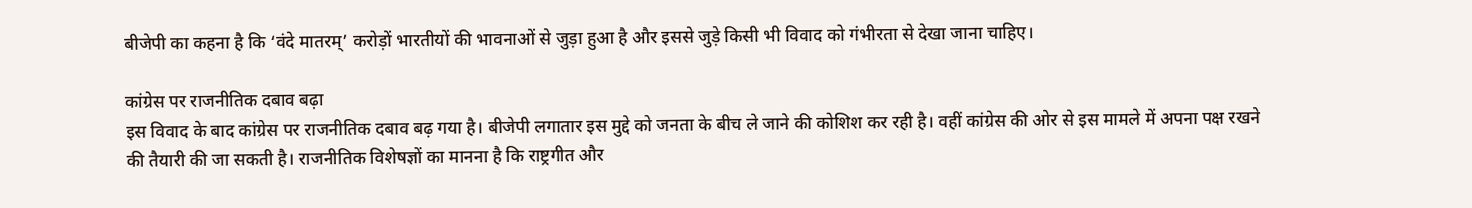बीजेपी का कहना है कि ‘वंदे मातरम्’ करोड़ों भारतीयों की भावनाओं से जुड़ा हुआ है और इससे जुड़े किसी भी विवाद को गंभीरता से देखा जाना चाहिए।

कांग्रेस पर राजनीतिक दबाव बढ़ा
इस विवाद के बाद कांग्रेस पर राजनीतिक दबाव बढ़ गया है। बीजेपी लगातार इस मुद्दे को जनता के बीच ले जाने की कोशिश कर रही है। वहीं कांग्रेस की ओर से इस मामले में अपना पक्ष रखने की तैयारी की जा सकती है। राजनीतिक विशेषज्ञों का मानना है कि राष्ट्रगीत और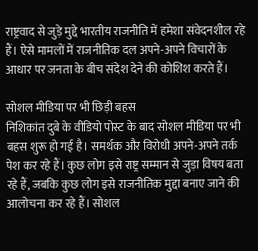राष्ट्रवाद से जुड़े मुद्दे भारतीय राजनीति में हमेशा संवेदनशील रहे हैं। ऐसे मामलों में राजनीतिक दल अपने-अपने विचारों के आधार पर जनता के बीच संदेश देने की कोशिश करते हैं।

सोशल मीडिया पर भी छिड़ी बहस
निशिकांत दुबे के वीडियो पोस्ट के बाद सोशल मीडिया पर भी बहस शुरू हो गई है। समर्थक और विरोधी अपने-अपने तर्क पेश कर रहे हैं। कुछ लोग इसे राष्ट्र सम्मान से जुड़ा विषय बता रहे हैं, जबकि कुछ लोग इसे राजनीतिक मुद्दा बनाए जाने की आलोचना कर रहे हैं। सोशल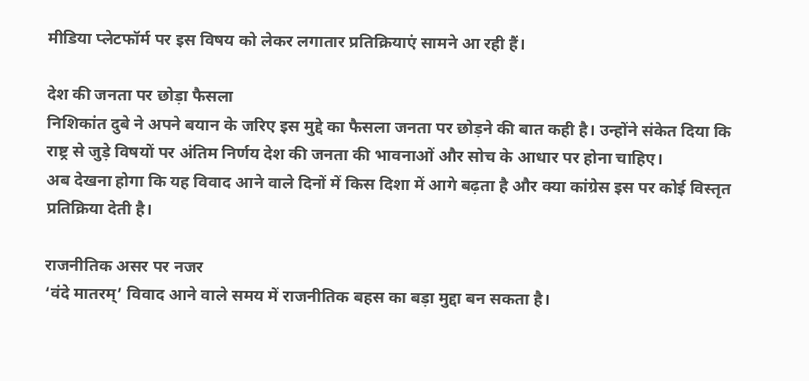मीडिया प्लेटफॉर्म पर इस विषय को लेकर लगातार प्रतिक्रियाएं सामने आ रही हैं।

देश की जनता पर छोड़ा फैसला
निशिकांत दुबे ने अपने बयान के जरिए इस मुद्दे का फैसला जनता पर छोड़ने की बात कही है। उन्होंने संकेत दिया कि राष्ट्र से जुड़े विषयों पर अंतिम निर्णय देश की जनता की भावनाओं और सोच के आधार पर होना चाहिए।
अब देखना होगा कि यह विवाद आने वाले दिनों में किस दिशा में आगे बढ़ता है और क्या कांग्रेस इस पर कोई विस्तृत प्रतिक्रिया देती है।

राजनीतिक असर पर नजर
‘वंदे मातरम्’ विवाद आने वाले समय में राजनीतिक बहस का बड़ा मुद्दा बन सकता है।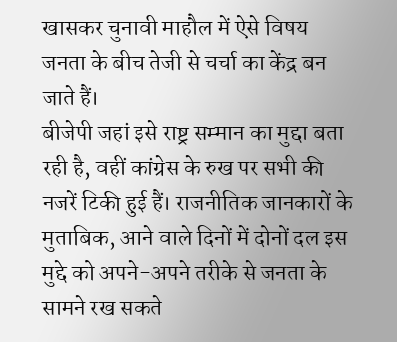खासकर चुनावी माहौल में ऐसे विषय जनता के बीच तेजी से चर्चा का केंद्र बन जाते हैं।
बीजेपी जहां इसे राष्ट्र सम्मान का मुद्दा बता रही है, वहीं कांग्रेस के रुख पर सभी की नजरें टिकी हुई हैं। राजनीतिक जानकारों के मुताबिक, आने वाले दिनों में दोनों दल इस मुद्दे को अपने-अपने तरीके से जनता के सामने रख सकते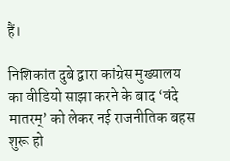हैं।

निशिकांत दुबे द्वारा कांग्रेस मुख्यालय का वीडियो साझा करने के बाद ‘वंदे मातरम्’ को लेकर नई राजनीतिक बहस शुरू हो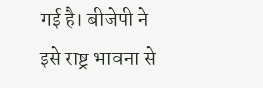गई है। बीजेपी ने इसे राष्ट्र भावना से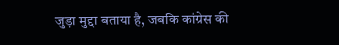जुड़ा मुद्दा बताया है, जबकि कांग्रेस की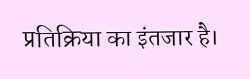प्रतिक्रिया का इंतजार है।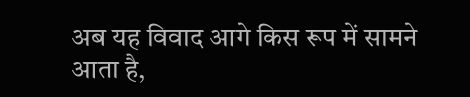अब यह विवाद आगे किस रूप में सामने आता है,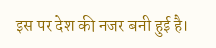इस पर देश की नजर बनी हुई है।